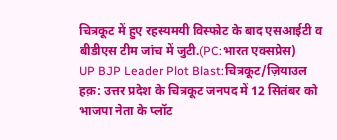चित्रकूट में हुए रहस्यमयी विस्फोट के बाद एसआईटी व बीडीएस टीम जांच में जुटी.(PC:भारत एक्सप्रेस)
UP BJP Leader Plot Blast:चित्रकूट/ज़ियाउल हक़: उत्तर प्रदेश के चित्रकूट जनपद में 12 सितंबर को भाजपा नेता के प्लॉट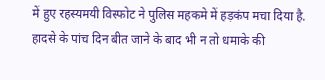में हुए रहस्यमयी विस्फोट ने पुलिस महकमे में हड़कंप मचा दिया है. हादसे के पांच दिन बीत जाने के बाद भी न तो धमाके की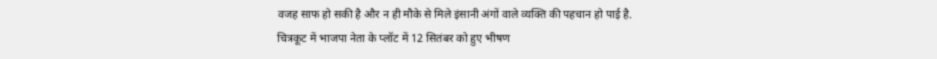वजह साफ हो सकी है और न ही मौके से मिले इंसानी अंगों वाले व्यक्ति की पहचान हो पाई है.
चित्रकूट में भाजपा नेता के प्लॉट में 12 सितंबर को हुए भीषण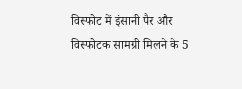विस्फोट में इंसानी पैर और विस्फोटक सामग्री मिलने के 5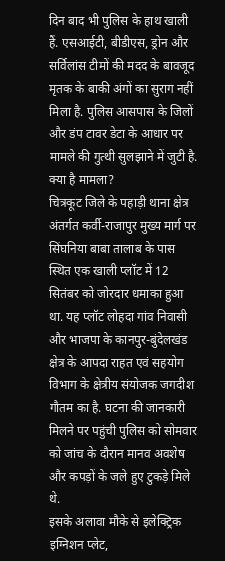दिन बाद भी पुलिस के हाथ खाली हैं. एसआईटी, बीडीएस, ड्रोन और सर्विलांस टीमों की मदद के बावजूद मृतक के बाकी अंगों का सुराग नहीं मिला है. पुलिस आसपास के जिलों और डंप टावर डेटा के आधार पर मामले की गुत्थी सुलझाने में जुटी है.
क्या है मामला?
चित्रकूट जिले के पहाड़ी थाना क्षेत्र अंतर्गत कर्वी-राजापुर मुख्य मार्ग पर सिंघनिया बाबा तालाब के पास स्थित एक खाली प्लॉट में 12 सितंबर को जोरदार धमाका हुआ था. यह प्लॉट लोहदा गांव निवासी और भाजपा के कानपुर-बुंदेलखंड क्षेत्र के आपदा राहत एवं सहयोग विभाग के क्षेत्रीय संयोजक जगदीश गौतम का है. घटना की जानकारी मिलने पर पहुंची पुलिस को सोमवार को जांच के दौरान मानव अवशेष और कपड़ों के जले हुए टुकड़े मिले थे.
इसके अलावा मौके से इलेक्ट्रिक इग्निशन प्लेट,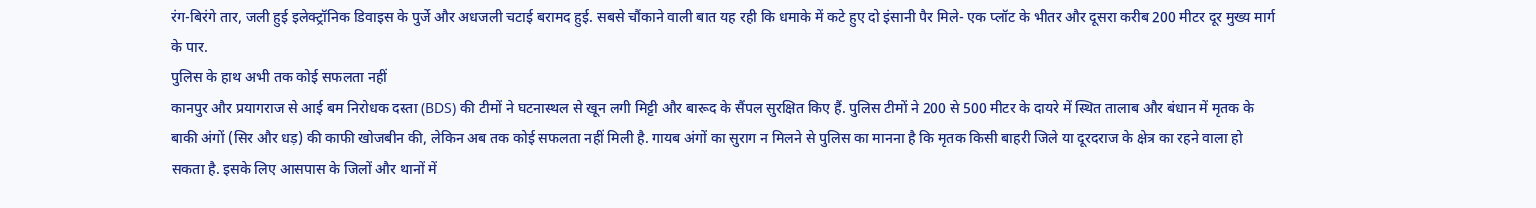रंग-बिरंगे तार, जली हुई इलेक्ट्रॉनिक डिवाइस के पुर्जे और अधजली चटाई बरामद हुई. सबसे चौंकाने वाली बात यह रही कि धमाके में कटे हुए दो इंसानी पैर मिले- एक प्लॉट के भीतर और दूसरा करीब 200 मीटर दूर मुख्य मार्ग के पार.
पुलिस के हाथ अभी तक कोई सफलता नहीं
कानपुर और प्रयागराज से आई बम निरोधक दस्ता (BDS) की टीमों ने घटनास्थल से खून लगी मिट्टी और बारूद के सैंपल सुरक्षित किए हैं. पुलिस टीमों ने 200 से 500 मीटर के दायरे में स्थित तालाब और बंधान में मृतक के बाकी अंगों (सिर और धड़) की काफी खोजबीन की, लेकिन अब तक कोई सफलता नहीं मिली है. गायब अंगों का सुराग न मिलने से पुलिस का मानना है कि मृतक किसी बाहरी जिले या दूरदराज के क्षेत्र का रहने वाला हो सकता है. इसके लिए आसपास के जिलों और थानों में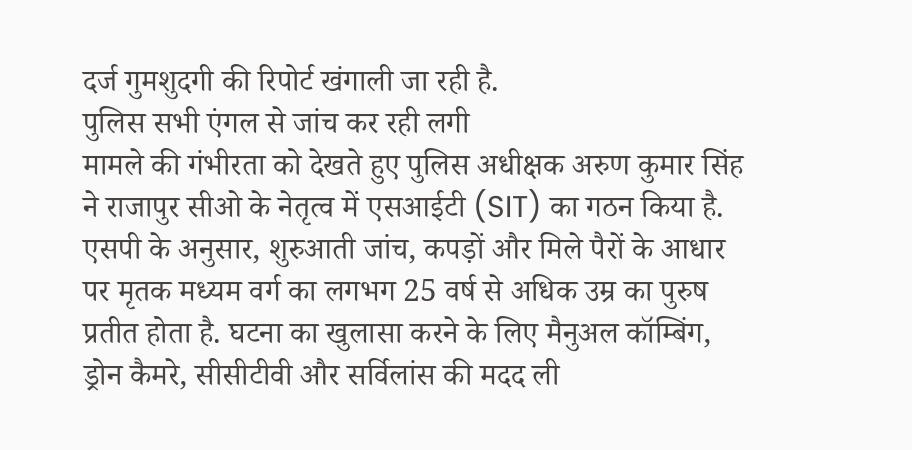दर्ज गुमशुदगी की रिपोर्ट खंगाली जा रही है.
पुलिस सभी एंगल से जांच कर रही लगी
मामले की गंभीरता को देखते हुए पुलिस अधीक्षक अरुण कुमार सिंह ने राजापुर सीओ के नेतृत्व में एसआईटी (SIT) का गठन किया है. एसपी के अनुसार, शुरुआती जांच, कपड़ों और मिले पैरों के आधार पर मृतक मध्यम वर्ग का लगभग 25 वर्ष से अधिक उम्र का पुरुष प्रतीत होता है. घटना का खुलासा करने के लिए मैनुअल कॉम्बिंग, ड्रोन कैमरे, सीसीटीवी और सर्विलांस की मदद ली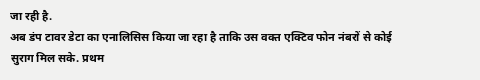जा रही है.
अब डंप टावर डेटा का एनालिसिस किया जा रहा है ताकि उस वक्त एक्टिव फोन नंबरों से कोई सुराग मिल सके. प्रथम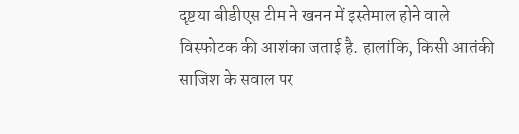दृष्टया बीडीएस टीम ने खनन में इस्तेमाल होने वाले विस्फोटक की आशंका जताई है. हालांकि, किसी आतंकी साजिश के सवाल पर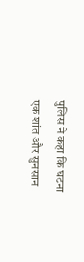पुलिस ने कहा कि घटना एक शांत और सुनसान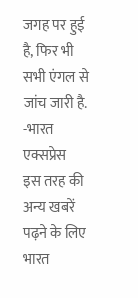जगह पर हुई है, फिर भी सभी एंगल से जांच जारी है.
-भारत एक्सप्रेस
इस तरह की अन्य खबरें पढ़ने के लिए भारत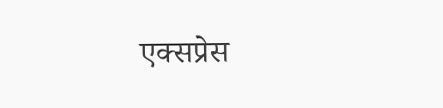एक्सप्रेस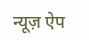न्यूज़ ऐप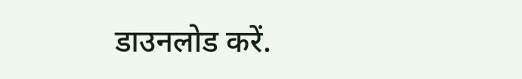डाउनलोड करें.